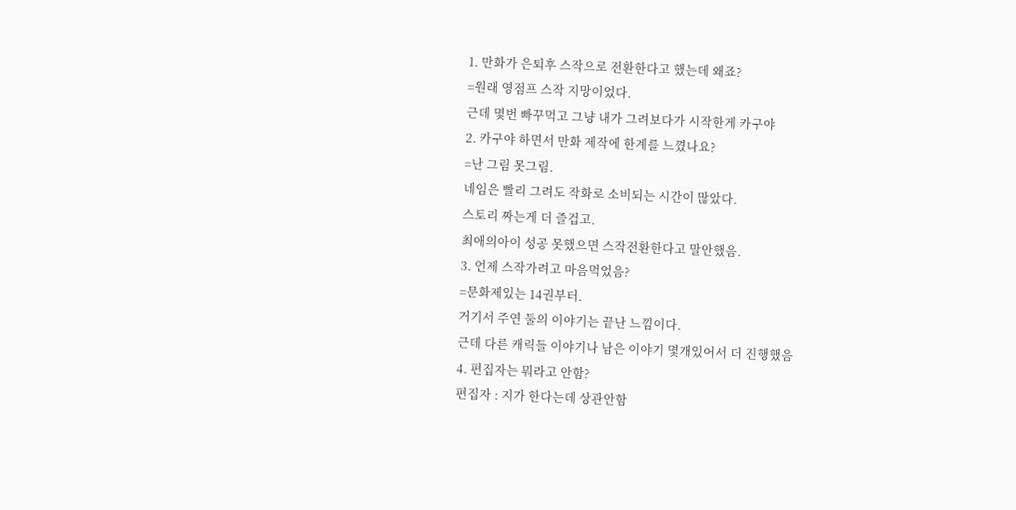1. 만화가 은퇴후 스작으로 전환한다고 했는데 왜죠?
=원래 영점프 스작 지망이었다.
근데 몇번 빠꾸먹고 그냥 내가 그려보다가 시작한게 카구야
2. 카구야 하면서 만화 제작에 한계를 느꼈나요?
=난 그림 못그림.
네임은 빨리 그려도 작화로 소비되는 시간이 많았다.
스토리 짜는게 더 즐겁고.
최애의아이 성공 못했으면 스작전환한다고 말안했음.
3. 언제 스작가려고 마음먹었음?
=문화제있는 14권부터.
거기서 주연 둘의 이야기는 끝난 느낌이다.
근데 다른 캐릭들 이야기나 남은 이야기 몇개있어서 더 진행했음
4. 편집자는 뭐라고 안함?
편집자 : 지가 한다는데 상관안함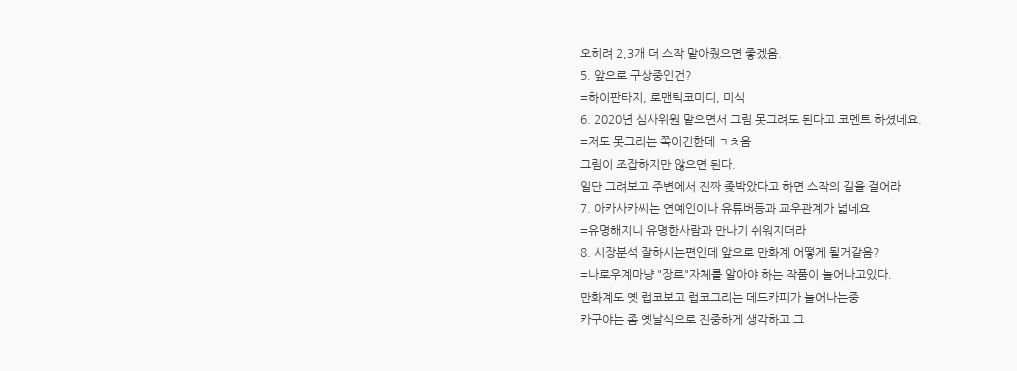오히려 2,3개 더 스작 맡아줬으면 좋겠음.
5. 앞으로 구상중인건?
=하이판타지, 로맨틱코미디, 미식
6. 2020년 심사위원 맡으면서 그림 못그려도 된다고 코멘트 하셨네요.
=저도 못그리는 쪽이긴한데 ㄱㅊ음
그림이 조잡하지만 않으면 된다.
일단 그려보고 주변에서 진짜 좆박았다고 하면 스작의 길을 걸어라
7. 아카사카씨는 연예인이나 유튜버등과 교우관계가 넓네요
=유명해지니 유명한사람과 만나기 쉬워지더라
8. 시장분석 잘하시는편인데 앞으로 만화계 어떻게 될거같음?
=나로우계마냥 "장르"자체를 알아야 하는 작품이 늘어나고있다.
만화계도 옛 럽코보고 럽코그리는 데드카피가 늘어나는중
카구야는 좀 옛날식으로 진중하게 생각하고 그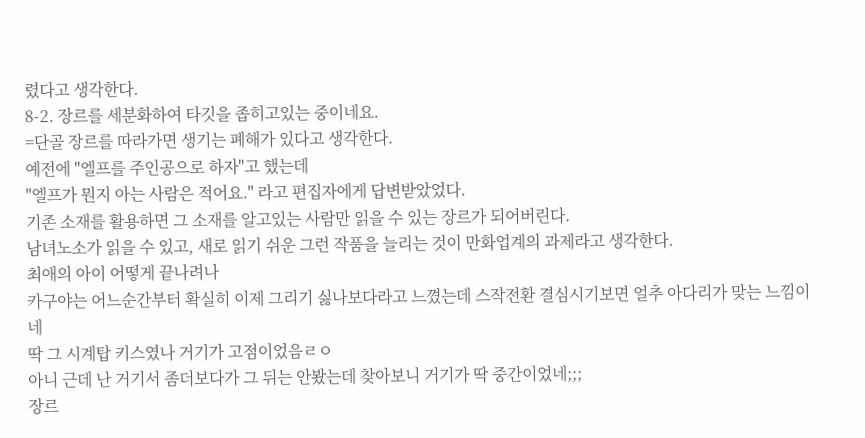렸다고 생각한다.
8-2. 장르를 세분화하여 타깃을 좁히고있는 중이네요.
=단골 장르를 따라가면 생기는 폐해가 있다고 생각한다.
예전에 "엘프를 주인공으로 하자"고 했는데
"엘프가 뭔지 아는 사람은 적어요." 라고 편집자에게 답변받았었다.
기존 소재를 활용하면 그 소재를 알고있는 사람만 읽을 수 있는 장르가 되어버린다.
남녀노소가 읽을 수 있고, 새로 읽기 쉬운 그런 작품을 늘리는 것이 만화업계의 과제라고 생각한다.
최애의 아이 어떻게 끝나려나
카구야는 어느순간부터 확실히 이제 그리기 싫나보다라고 느꼈는데 스작전환 결심시기보면 얼추 아다리가 맞는 느낌이네
딱 그 시계탑 키스였나 거기가 고점이었음ㄹㅇ
아니 근데 난 거기서 좀더보다가 그 뒤는 안봤는데 찾아보니 거기가 딱 중간이었네;;;
장르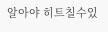알아야 히트칠수있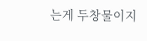는게 두창물이지